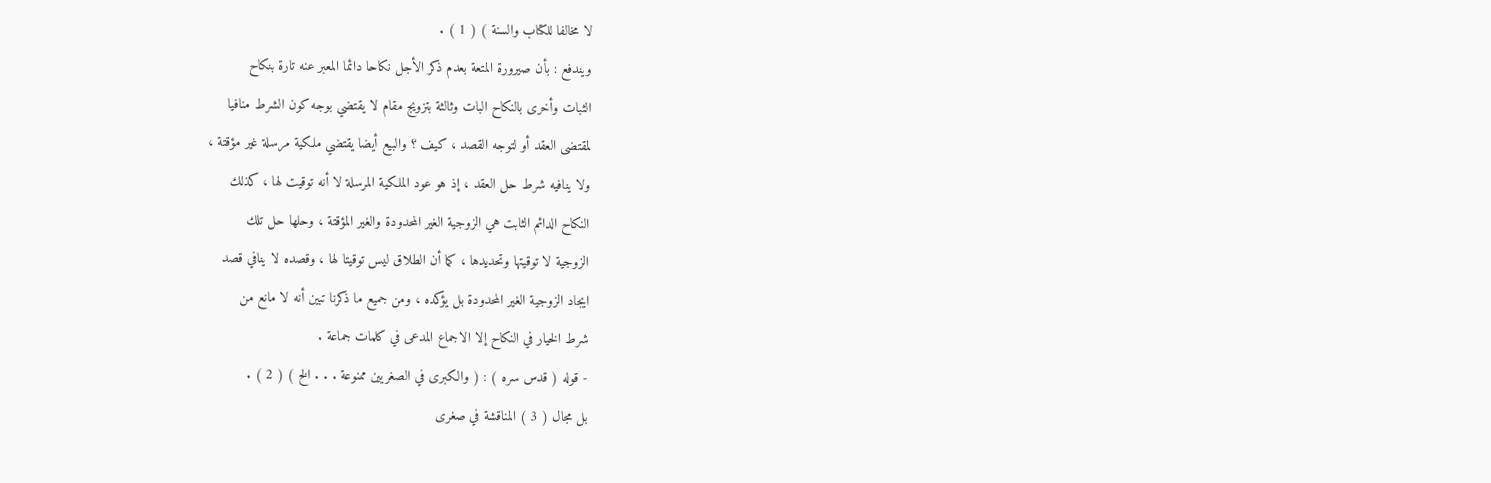لا مخالفا للكتاب والسنة ) ( 1 ) .
ويندفع : بأن صيرورة المتعة بعدم ذكر الأجل نكاحا دائما المعبر عنه تارة بنكاح
الثبات وأخرى بالنكاح البات وثالثة بتزويج مقام لا يقتضي بوجه كون الشرط منافيا
لمقتضى العقد أو لتوجه القصد ، كيف ؟ والبيع أيضا يقتضي ملكية مرسلة غير مؤقتة ،
ولا ينافيه شرط حل العقد ، إذ هو عود الملكية المرسلة لا أنه توقيت لها ، كذلك
النكاح الدائم الثابت هي الزوجية الغير المحدودة والغير المؤقتة ، وحلها حل تلك
الزوجية لا توقيتها وتحديدها ، كما أن الطلاق ليس توقيتا لها ، وقصده لا ينافي قصد
ايجاد الزوجية الغير المحدودة بل يؤكده ، ومن جميع ما ذكرنا تبين أنه لا مانع من
شرط الخيار في النكاح إلا الاجماع المدعى في كلمات جماعة .
- قوله ( قدس سره ) : ( والكبرى في الصغريين ممنوعة . . . الخ ) ( 2 ) .
بل مجال ( 3 ) المناقشة في صغرى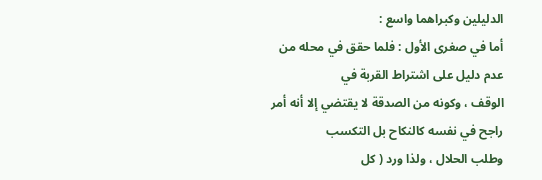الدليلين وكبراهما واسع :
أما في صغرى الأول : فلما حقق في محله من عدم دليل على اشتراط القربة في
الوقف ، وكونه من الصدقة لا يقتضي إلا أنه أمر راجح في نفسه كالنكاح بل التكسب
وطلب الحلال ، ولذا ورد ( كل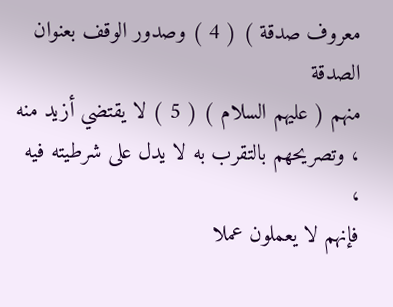معروف صدقة ) ( 4 ) وصدور الوقف بعنوان الصدقة
منهم ( عليهم السلام ) ( 5 ) لا يقتضي أزيد منه ، وتصريحهم بالتقرب به لا يدل على شرطيته فيه ،
فإنهم لا يعملون عملا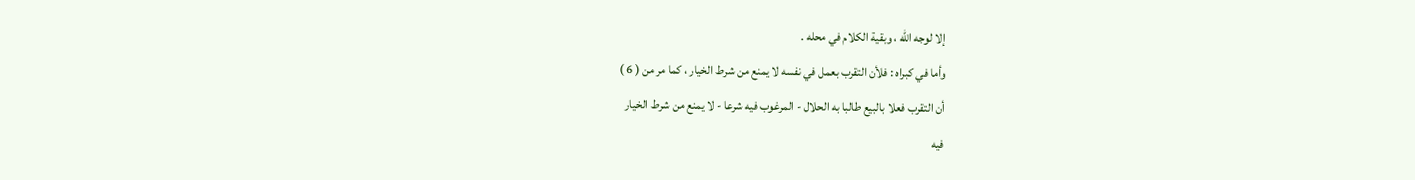إلا لوجه الله ، وبقية الكلام في محله .
وأما في كبراه : فلأن التقرب بعمل في نفسه لا يمنع من شرط الخيار ، كما مر من ( 6 )
أن التقرب فعلا بالبيع طالبا به الحلال - المرغوب فيه شرعا - لا يمنع من شرط الخيار
فيه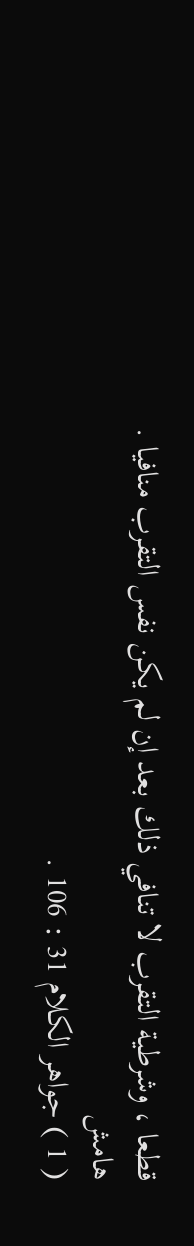قطعا ، وشرطية التقرب لا تنافي ذلك بعد إن لم يكن نفس التقرب منافيا .
هامش
( 1 ) جواهر الكلام 31 : 106 .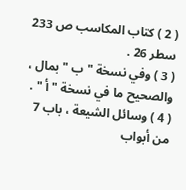( 2 ) كتاب المكاسب ص 233 سطر 26 .
( 3 ) وفي نسخة " ب " بمال ، والصحيح ما في نسخة " أ " .
( 4 ) وسائل الشيعة ، باب 7 من أبواب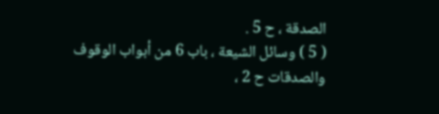الصدقة ، ح 5 .
( 5 ) وسائل الشيعة ، باب 6 من أبواب الوقوف والصدقات ح 2 ،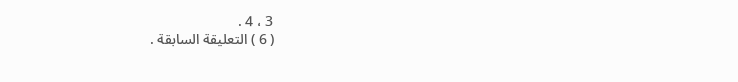3 ، 4 .
( 6 ) التعليقة السابقة .